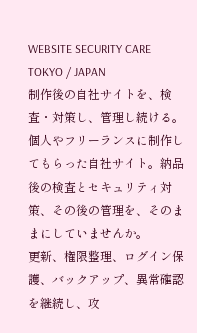WEBSITE SECURITY CARE
TOKYO / JAPAN
制作後の自社サイトを、検査・対策し、管理し続ける。
個人やフリーランスに制作してもらった自社サイト。納品後の検査とセキュリティ対策、その後の管理を、そのままにしていませんか。
更新、権限整理、ログイン保護、バックアップ、異常確認を継続し、攻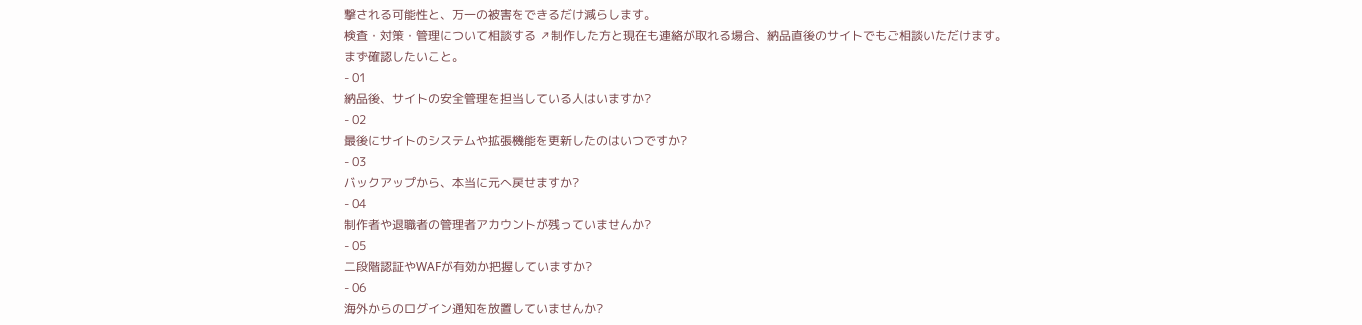撃される可能性と、万一の被害をできるだけ減らします。
検査・対策・管理について相談する ↗制作した方と現在も連絡が取れる場合、納品直後のサイトでもご相談いただけます。
まず確認したいこと。
- 01
納品後、サイトの安全管理を担当している人はいますか?
- 02
最後にサイトのシステムや拡張機能を更新したのはいつですか?
- 03
バックアップから、本当に元へ戻せますか?
- 04
制作者や退職者の管理者アカウントが残っていませんか?
- 05
二段階認証やWAFが有効か把握していますか?
- 06
海外からのログイン通知を放置していませんか?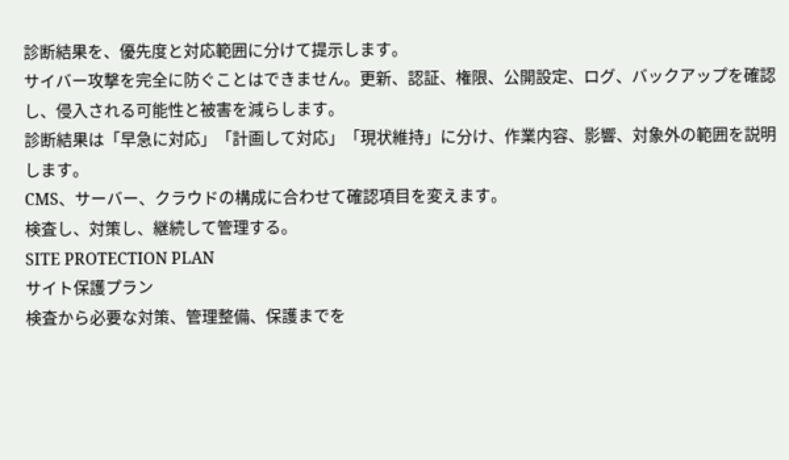診断結果を、優先度と対応範囲に分けて提示します。
サイバー攻撃を完全に防ぐことはできません。更新、認証、権限、公開設定、ログ、バックアップを確認し、侵入される可能性と被害を減らします。
診断結果は「早急に対応」「計画して対応」「現状維持」に分け、作業内容、影響、対象外の範囲を説明します。
CMS、サーバー、クラウドの構成に合わせて確認項目を変えます。
検査し、対策し、継続して管理する。
SITE PROTECTION PLAN
サイト保護プラン
検査から必要な対策、管理整備、保護までを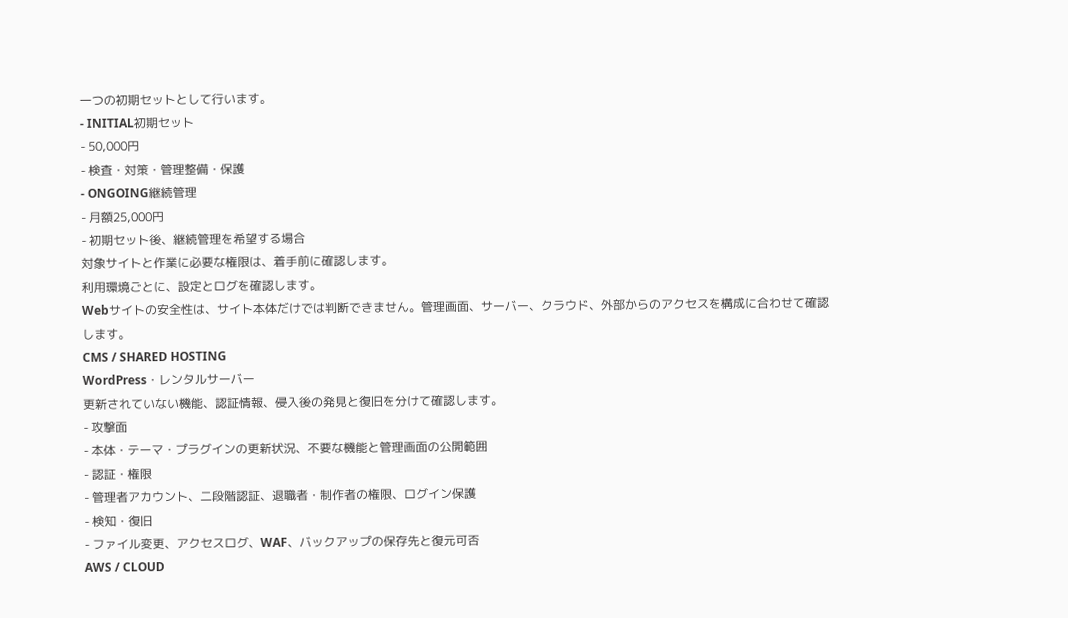一つの初期セットとして行います。
- INITIAL初期セット
- 50,000円
- 検査・対策・管理整備・保護
- ONGOING継続管理
- 月額25,000円
- 初期セット後、継続管理を希望する場合
対象サイトと作業に必要な権限は、着手前に確認します。
利用環境ごとに、設定とログを確認します。
Webサイトの安全性は、サイト本体だけでは判断できません。管理画面、サーバー、クラウド、外部からのアクセスを構成に合わせて確認します。
CMS / SHARED HOSTING
WordPress・レンタルサーバー
更新されていない機能、認証情報、侵入後の発見と復旧を分けて確認します。
- 攻撃面
- 本体・テーマ・プラグインの更新状況、不要な機能と管理画面の公開範囲
- 認証・権限
- 管理者アカウント、二段階認証、退職者・制作者の権限、ログイン保護
- 検知・復旧
- ファイル変更、アクセスログ、WAF、バックアップの保存先と復元可否
AWS / CLOUD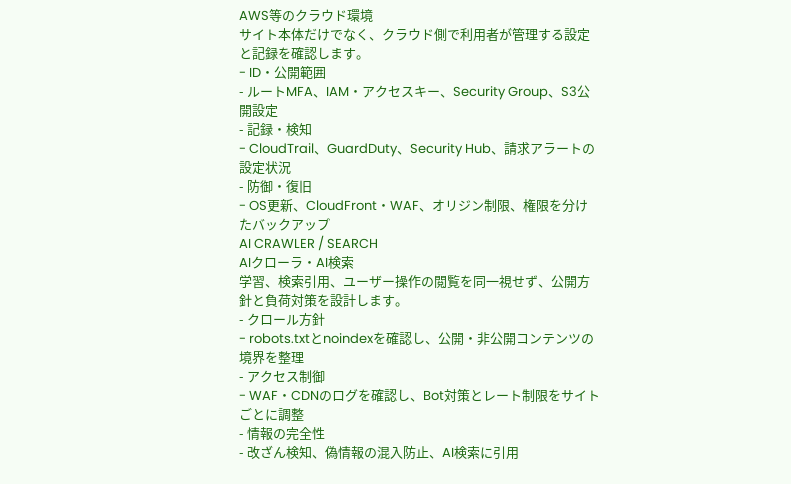AWS等のクラウド環境
サイト本体だけでなく、クラウド側で利用者が管理する設定と記録を確認します。
- ID・公開範囲
- ルートMFA、IAM・アクセスキー、Security Group、S3公開設定
- 記録・検知
- CloudTrail、GuardDuty、Security Hub、請求アラートの設定状況
- 防御・復旧
- OS更新、CloudFront・WAF、オリジン制限、権限を分けたバックアップ
AI CRAWLER / SEARCH
AIクローラ・AI検索
学習、検索引用、ユーザー操作の閲覧を同一視せず、公開方針と負荷対策を設計します。
- クロール方針
- robots.txtとnoindexを確認し、公開・非公開コンテンツの境界を整理
- アクセス制御
- WAF・CDNのログを確認し、Bot対策とレート制限をサイトごとに調整
- 情報の完全性
- 改ざん検知、偽情報の混入防止、AI検索に引用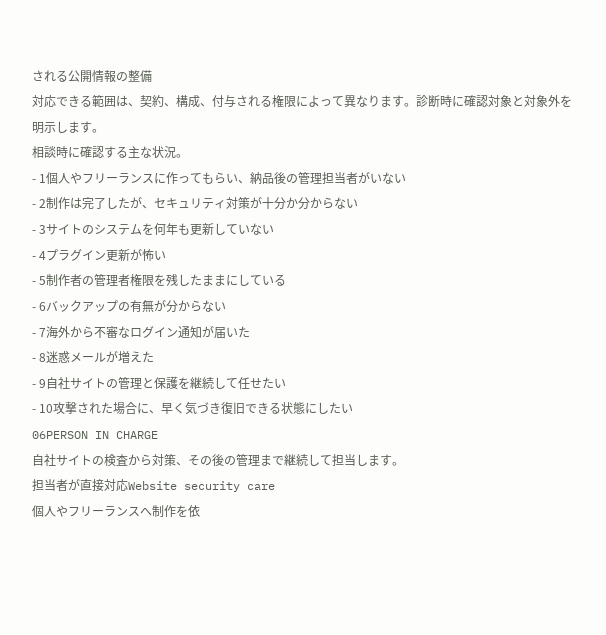される公開情報の整備
対応できる範囲は、契約、構成、付与される権限によって異なります。診断時に確認対象と対象外を明示します。
相談時に確認する主な状況。
- 1個人やフリーランスに作ってもらい、納品後の管理担当者がいない
- 2制作は完了したが、セキュリティ対策が十分か分からない
- 3サイトのシステムを何年も更新していない
- 4プラグイン更新が怖い
- 5制作者の管理者権限を残したままにしている
- 6バックアップの有無が分からない
- 7海外から不審なログイン通知が届いた
- 8迷惑メールが増えた
- 9自社サイトの管理と保護を継続して任せたい
- 10攻撃された場合に、早く気づき復旧できる状態にしたい
06PERSON IN CHARGE
自社サイトの検査から対策、その後の管理まで継続して担当します。
担当者が直接対応Website security care
個人やフリーランスへ制作を依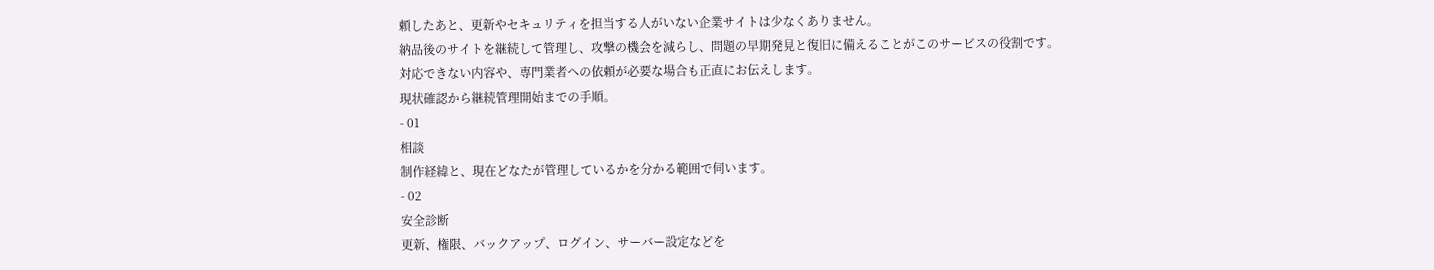頼したあと、更新やセキュリティを担当する人がいない企業サイトは少なくありません。
納品後のサイトを継続して管理し、攻撃の機会を減らし、問題の早期発見と復旧に備えることがこのサービスの役割です。
対応できない内容や、専門業者への依頼が必要な場合も正直にお伝えします。
現状確認から継続管理開始までの手順。
- 01
相談
制作経緯と、現在どなたが管理しているかを分かる範囲で伺います。
- 02
安全診断
更新、権限、バックアップ、ログイン、サーバー設定などを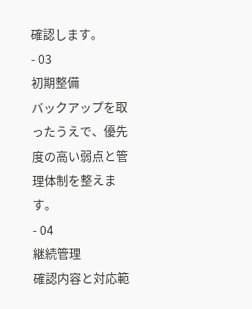確認します。
- 03
初期整備
バックアップを取ったうえで、優先度の高い弱点と管理体制を整えます。
- 04
継続管理
確認内容と対応範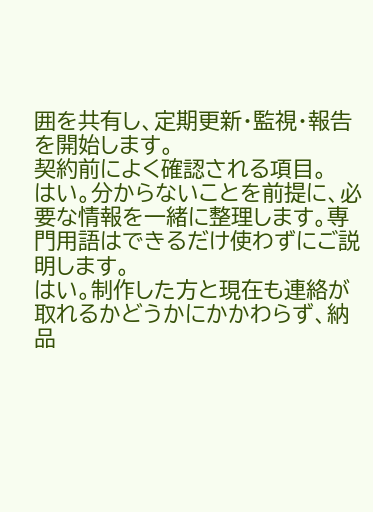囲を共有し、定期更新・監視・報告を開始します。
契約前によく確認される項目。
はい。分からないことを前提に、必要な情報を一緒に整理します。専門用語はできるだけ使わずにご説明します。
はい。制作した方と現在も連絡が取れるかどうかにかかわらず、納品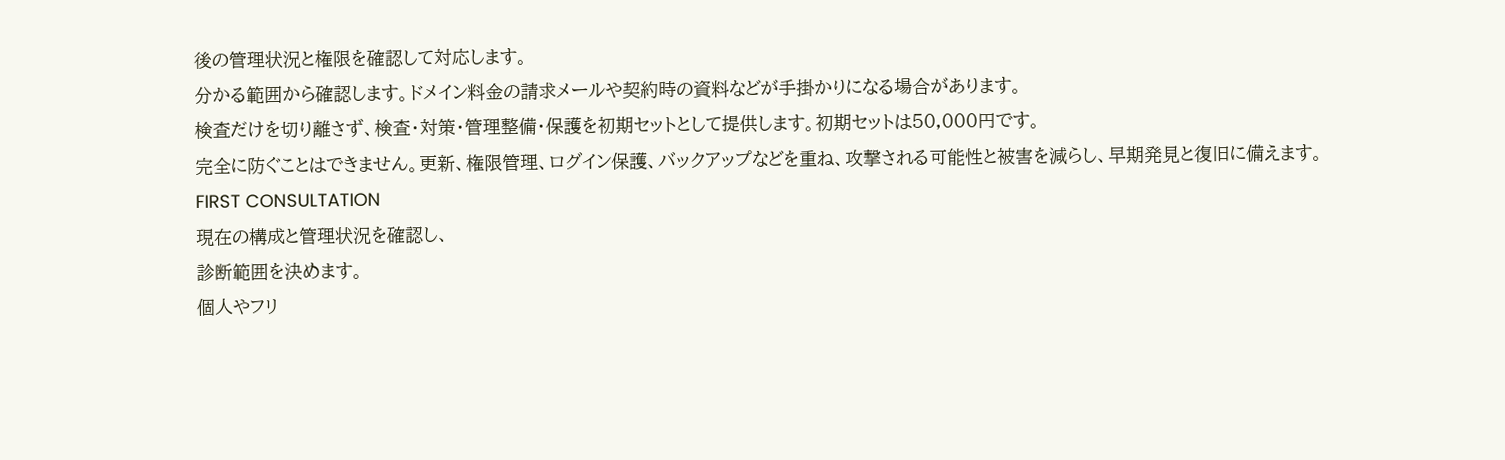後の管理状況と権限を確認して対応します。
分かる範囲から確認します。ドメイン料金の請求メールや契約時の資料などが手掛かりになる場合があります。
検査だけを切り離さず、検査・対策・管理整備・保護を初期セットとして提供します。初期セットは50,000円です。
完全に防ぐことはできません。更新、権限管理、ログイン保護、バックアップなどを重ね、攻撃される可能性と被害を減らし、早期発見と復旧に備えます。
FIRST CONSULTATION
現在の構成と管理状況を確認し、
診断範囲を決めます。
個人やフリ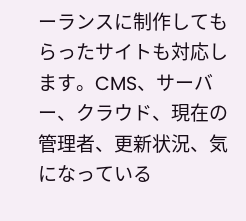ーランスに制作してもらったサイトも対応します。CMS、サーバー、クラウド、現在の管理者、更新状況、気になっている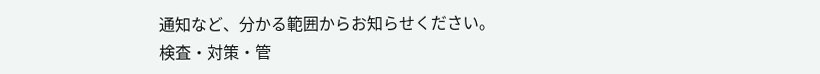通知など、分かる範囲からお知らせください。
検査・対策・管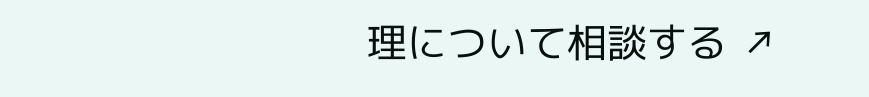理について相談する ↗